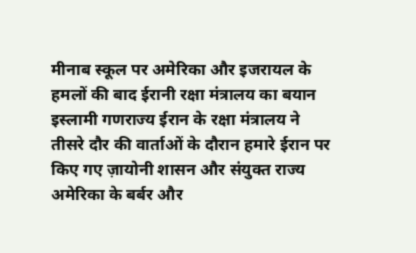मीनाब स्कूल पर अमेरिका और इजरायल के हमलों की बाद ईरानी रक्षा मंत्रालय का बयान
इस्लामी गणराज्य ईरान के रक्षा मंत्रालय ने तीसरे दौर की वार्ताओं के दौरान हमारे ईरान पर किए गए ज़ायोनी शासन और संयुक्त राज्य अमेरिका के बर्बर और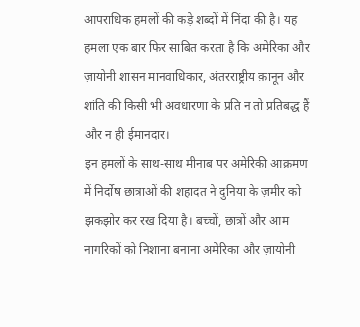आपराधिक हमलों की कड़े शब्दों में निंदा की है। यह हमला एक बार फिर साबित करता है कि अमेरिका और ज़ायोनी शासन मानवाधिकार, अंतरराष्ट्रीय क़ानून और शांति की किसी भी अवधारणा के प्रति न तो प्रतिबद्ध हैं और न ही ईमानदार।
इन हमलों के साथ-साथ मीनाब पर अमेरिकी आक्रमण में निर्दोष छात्राओं की शहादत ने दुनिया के ज़मीर को झकझोर कर रख दिया है। बच्चों, छात्रों और आम नागरिकों को निशाना बनाना अमेरिका और ज़ायोनी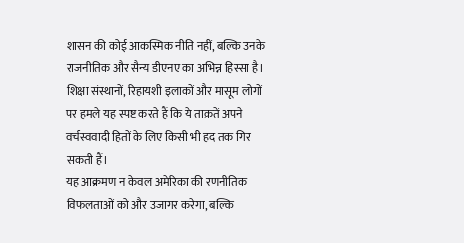शासन की कोई आकस्मिक नीति नहीं, बल्कि उनके राजनीतिक और सैन्य डीएनए का अभिन्न हिस्सा है। शिक्षा संस्थानों, रिहायशी इलाकों और मासूम लोगों पर हमले यह स्पष्ट करते हैं कि ये ताक़तें अपने वर्चस्ववादी हितों के लिए किसी भी हद तक गिर सकती हैं।
यह आक्रमण न केवल अमेरिका की रणनीतिक विफलताओं को और उजागर करेगा, बल्कि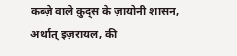कब्ज़े वाले क़ुद्स के ज़ायोनी शासन, अर्थात् इज़रायल, की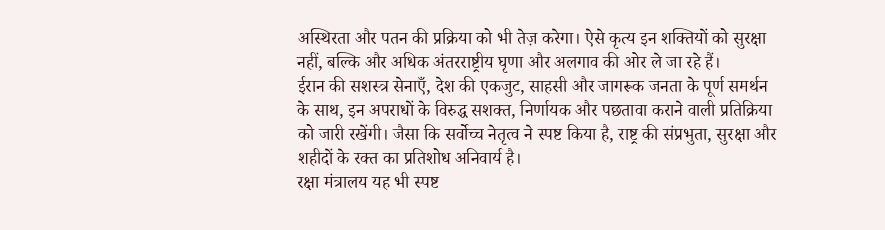अस्थिरता और पतन की प्रक्रिया को भी तेज़ करेगा। ऐसे कृत्य इन शक्तियों को सुरक्षा नहीं, बल्कि और अधिक अंतरराष्ट्रीय घृणा और अलगाव की ओर ले जा रहे हैं।
ईरान की सशस्त्र सेनाएँ, देश की एकजुट, साहसी और जागरूक जनता के पूर्ण समर्थन के साथ, इन अपराधों के विरुद्ध सशक्त, निर्णायक और पछतावा कराने वाली प्रतिक्रिया को जारी रखेंगी। जैसा कि सर्वोच्च नेतृत्व ने स्पष्ट किया है, राष्ट्र की संप्रभुता, सुरक्षा और शहीदों के रक्त का प्रतिशोध अनिवार्य है।
रक्षा मंत्रालय यह भी स्पष्ट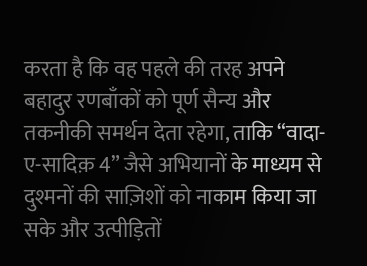करता है कि वह पहले की तरह अपने बहादुर रणबाँकों को पूर्ण सैन्य और तकनीकी समर्थन देता रहेगा, ताकि “वादा-ए-सादिक़ 4” जैसे अभियानों के माध्यम से दुश्मनों की साज़िशों को नाकाम किया जा सके और उत्पीड़ितों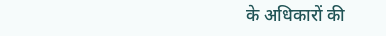के अधिकारों की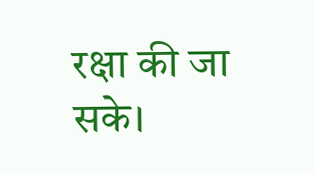रक्षा की जा सके।